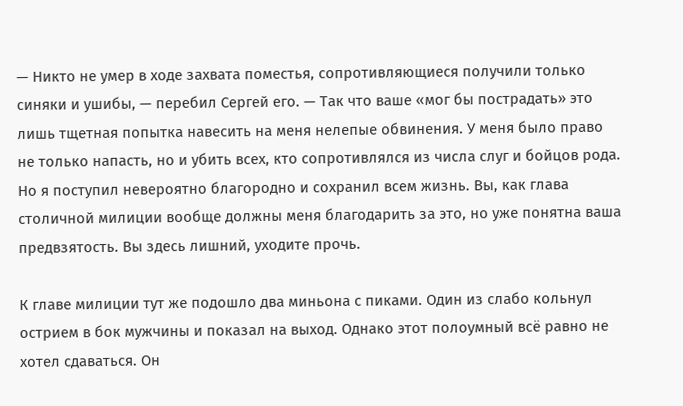— Никто не умер в ходе захвата поместья, сопротивляющиеся получили только синяки и ушибы, — перебил Сергей его. — Так что ваше «мог бы пострадать» это лишь тщетная попытка навесить на меня нелепые обвинения. У меня было право не только напасть, но и убить всех, кто сопротивлялся из числа слуг и бойцов рода. Но я поступил невероятно благородно и сохранил всем жизнь. Вы, как глава столичной милиции вообще должны меня благодарить за это, но уже понятна ваша предвзятость. Вы здесь лишний, уходите прочь.

К главе милиции тут же подошло два миньона с пиками. Один из слабо кольнул острием в бок мужчины и показал на выход. Однако этот полоумный всё равно не хотел сдаваться. Он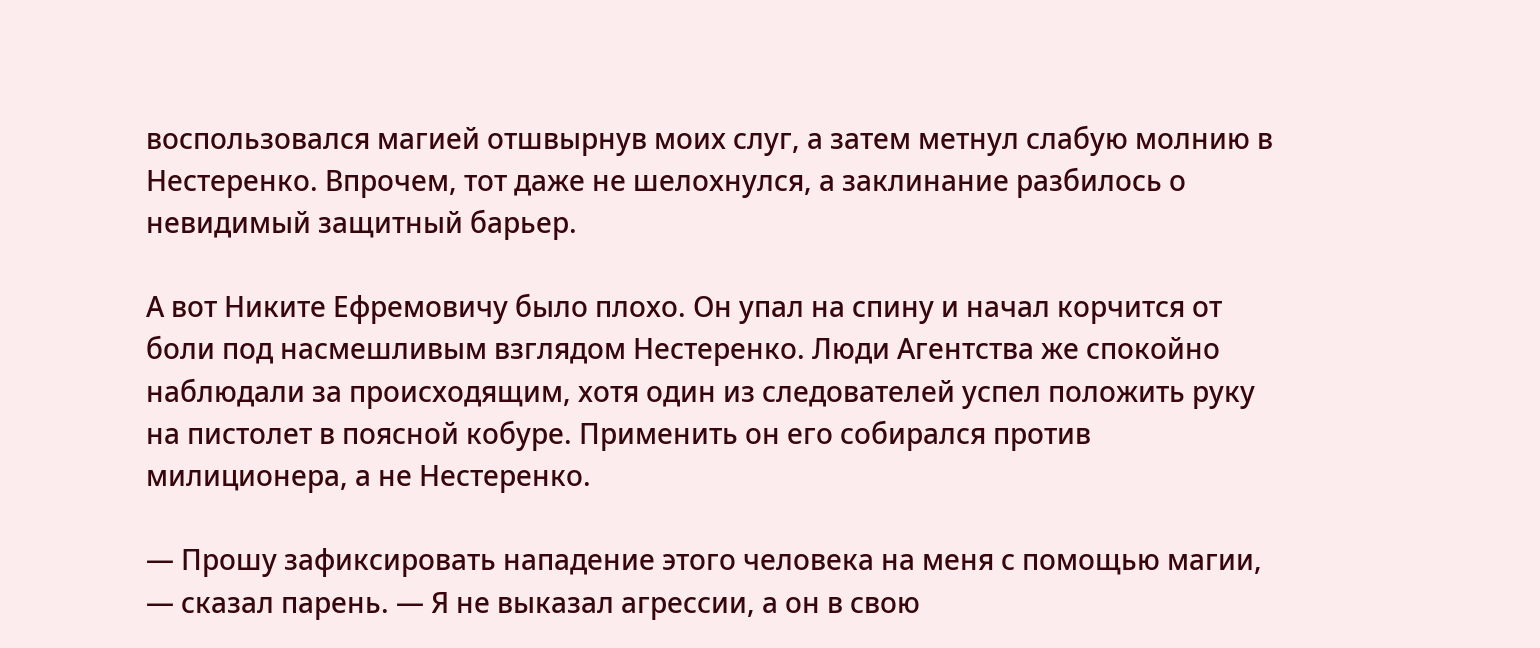воспользовался магией отшвырнув моих слуг, а затем метнул слабую молнию в Нестеренко. Впрочем, тот даже не шелохнулся, а заклинание разбилось о невидимый защитный барьер.

А вот Никите Ефремовичу было плохо. Он упал на спину и начал корчится от боли под насмешливым взглядом Нестеренко. Люди Агентства же спокойно наблюдали за происходящим, хотя один из следователей успел положить руку на пистолет в поясной кобуре. Применить он его собирался против милиционера, а не Нестеренко.

— Прошу зафиксировать нападение этого человека на меня с помощью магии, — сказал парень. — Я не выказал агрессии, а он в свою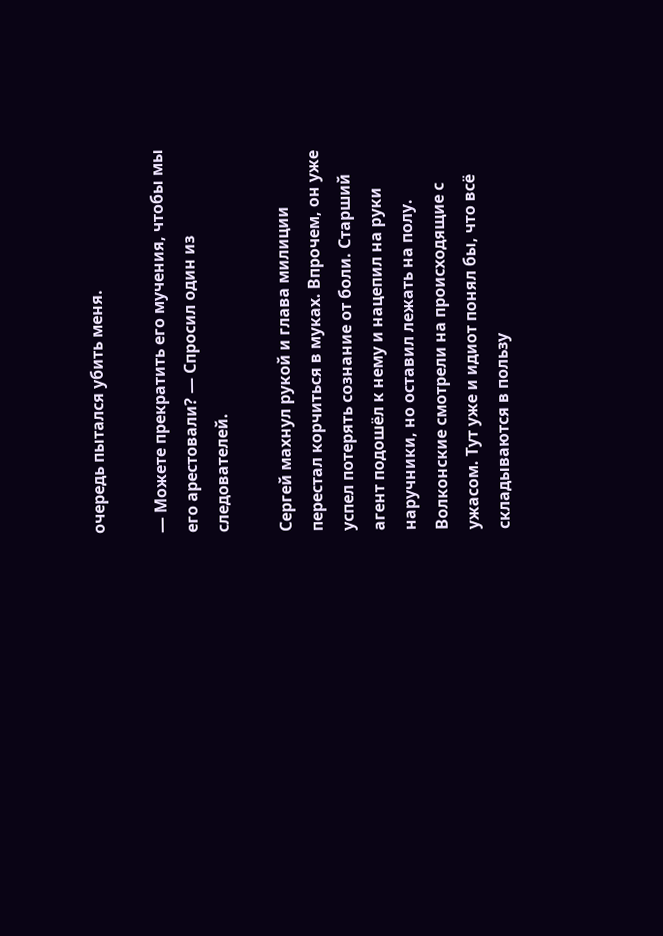очередь пытался убить меня.

— Можете прекратить его мучения, чтобы мы его арестовали? — Спросил один из следователей.

Сергей махнул рукой и глава милиции перестал корчиться в муках. Впрочем, он уже успел потерять сознание от боли. Старший агент подошёл к нему и нацепил на руки наручники, но оставил лежать на полу. Волконские смотрели на происходящие с ужасом. Тут уже и идиот понял бы, что всё складываются в пользу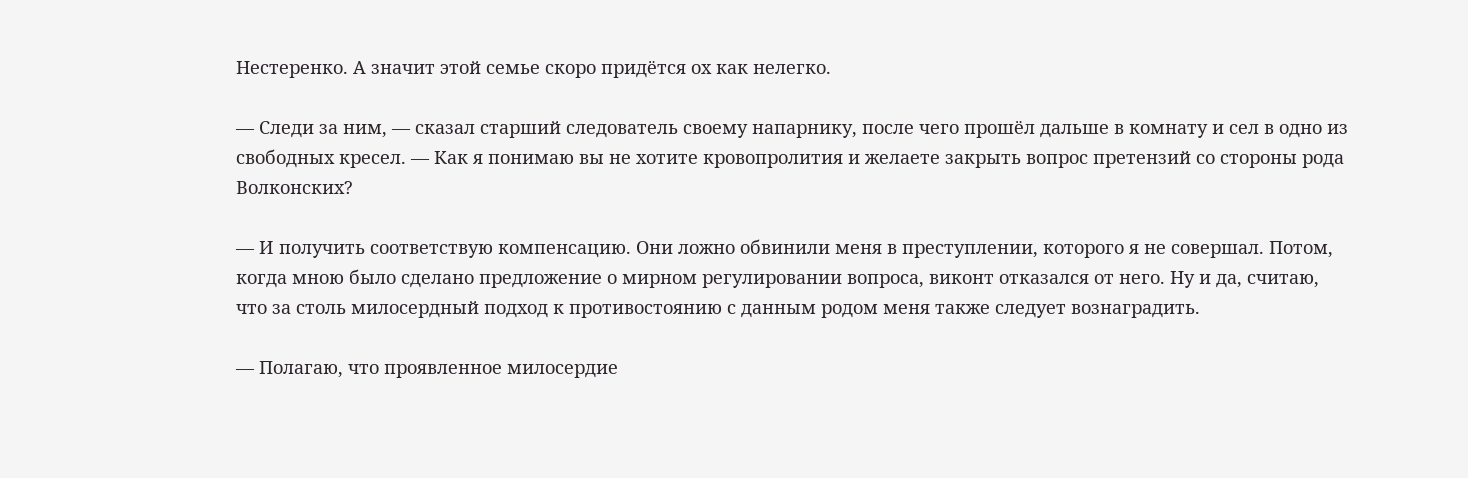Нестеренко. А значит этой семье скоро придётся ох как нелегко.

— Следи за ним, — сказал старший следователь своему напарнику, после чего прошёл дальше в комнату и сел в одно из свободных кресел. — Как я понимаю вы не хотите кровопролития и желаете закрыть вопрос претензий со стороны рода Волконских?

— И получить соответствую компенсацию. Они ложно обвинили меня в преступлении, которого я не совершал. Потом, когда мною было сделано предложение о мирном регулировании вопроса, виконт отказался от него. Ну и да, считаю, что за столь милосердный подход к противостоянию с данным родом меня также следует вознаградить.

— Полагаю, что проявленное милосердие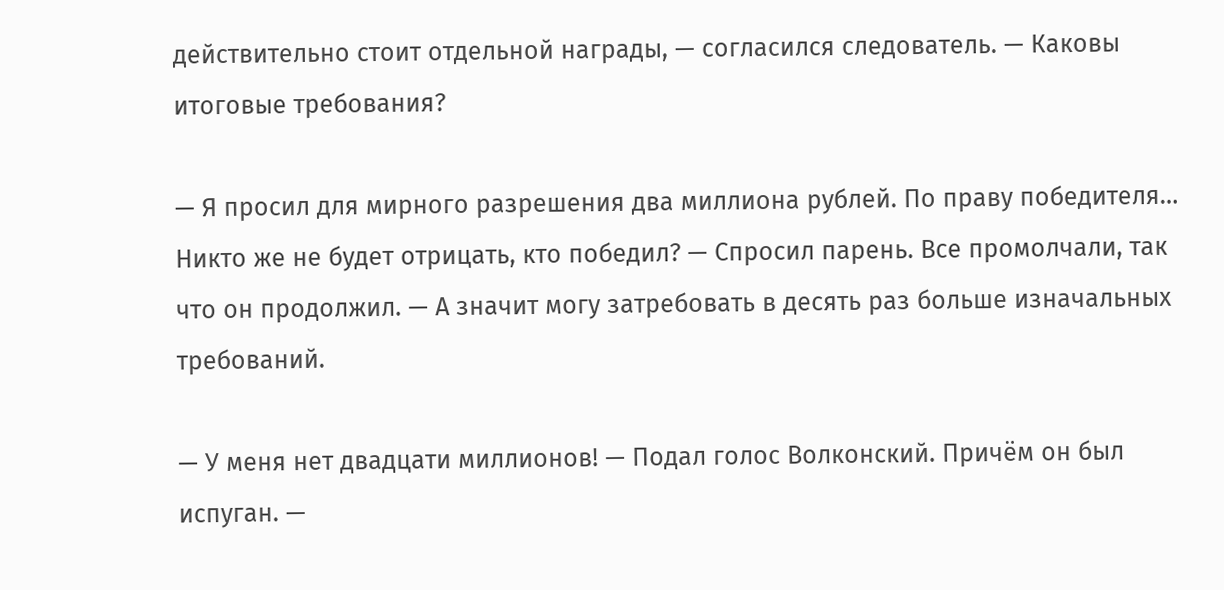действительно стоит отдельной награды, — согласился следователь. — Каковы итоговые требования?

— Я просил для мирного разрешения два миллиона рублей. По праву победителя… Никто же не будет отрицать, кто победил? — Спросил парень. Все промолчали, так что он продолжил. — А значит могу затребовать в десять раз больше изначальных требований.

— У меня нет двадцати миллионов! — Подал голос Волконский. Причём он был испуган. —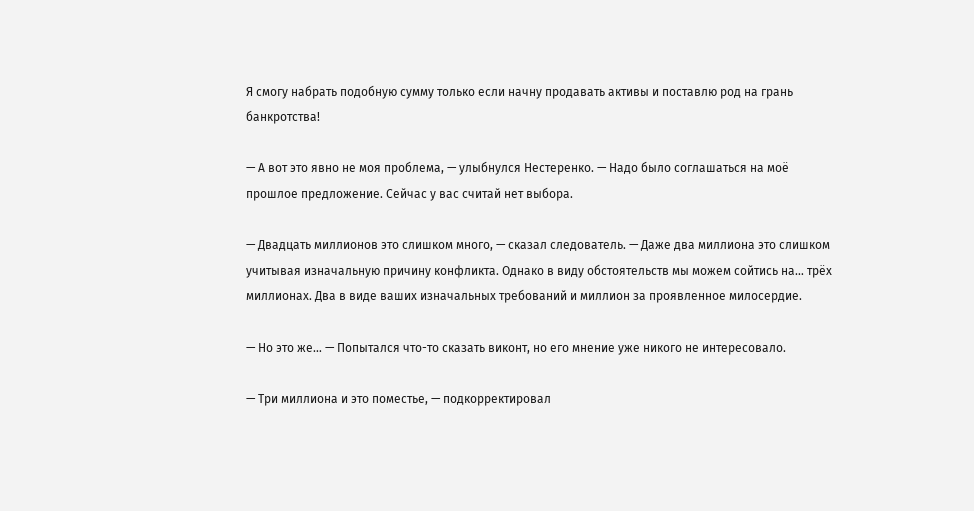Я смогу набрать подобную сумму только если начну продавать активы и поставлю род на грань банкротства!

— А вот это явно не моя проблема, — улыбнулся Нестеренко. — Надо было соглашаться на моё прошлое предложение. Сейчас у вас считай нет выбора.

— Двадцать миллионов это слишком много, — сказал следователь. — Даже два миллиона это слишком учитывая изначальную причину конфликта. Однако в виду обстоятельств мы можем сойтись на… трёх миллионах. Два в виде ваших изначальных требований и миллион за проявленное милосердие.

— Но это же… — Попытался что-то сказать виконт, но его мнение уже никого не интересовало.

— Три миллиона и это поместье, — подкорректировал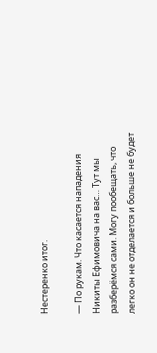Нестеренко итог.

— По рукам. Что касается нападения Никиты Ефимовича на вас… Тут мы разберёмся сами. Могу пообещать, что легко он не отделается и больше не будет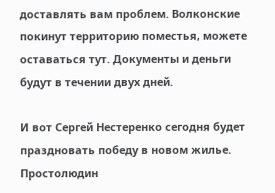доставлять вам проблем. Волконские покинут территорию поместья, можете оставаться тут. Документы и деньги будут в течении двух дней.

И вот Сергей Нестеренко сегодня будет праздновать победу в новом жилье. Простолюдин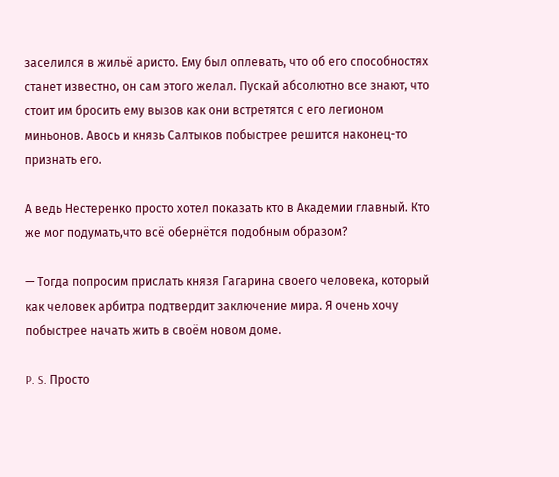заселился в жильё аристо. Ему был оплевать, что об его способностях станет известно, он сам этого желал. Пускай абсолютно все знают, что стоит им бросить ему вызов как они встретятся с его легионом миньонов. Авось и князь Салтыков побыстрее решится наконец-то признать его.

А ведь Нестеренко просто хотел показать кто в Академии главный. Кто же мог подумать,что всё обернётся подобным образом?

— Тогда попросим прислать князя Гагарина своего человека, который как человек арбитра подтвердит заключение мира. Я очень хочу побыстрее начать жить в своём новом доме.

P. S. Просто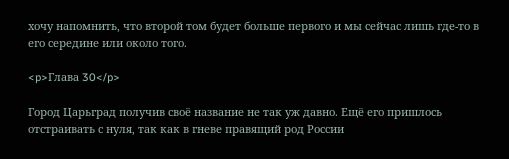хочу напомнить, что второй том будет больше первого и мы сейчас лишь где-то в его середине или около того.

<p>Глава 30</p>

Город Царьград получив своё название не так уж давно. Ещё его пришлось отстраивать с нуля, так как в гневе правящий род России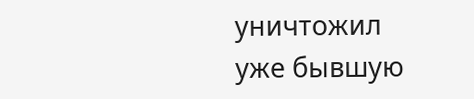уничтожил уже бывшую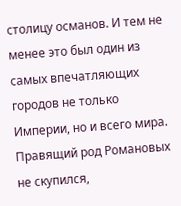столицу османов. И тем не менее это был один из самых впечатляющих городов не только Империи, но и всего мира. Правящий род Романовых не скупился,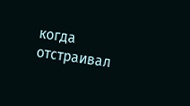когда отстраивал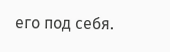его под себя.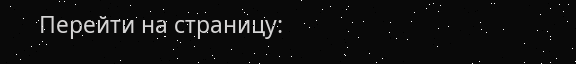Перейти на страницу: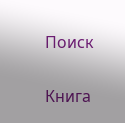Поиск

Книга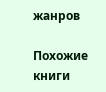жанров

Похожие книги